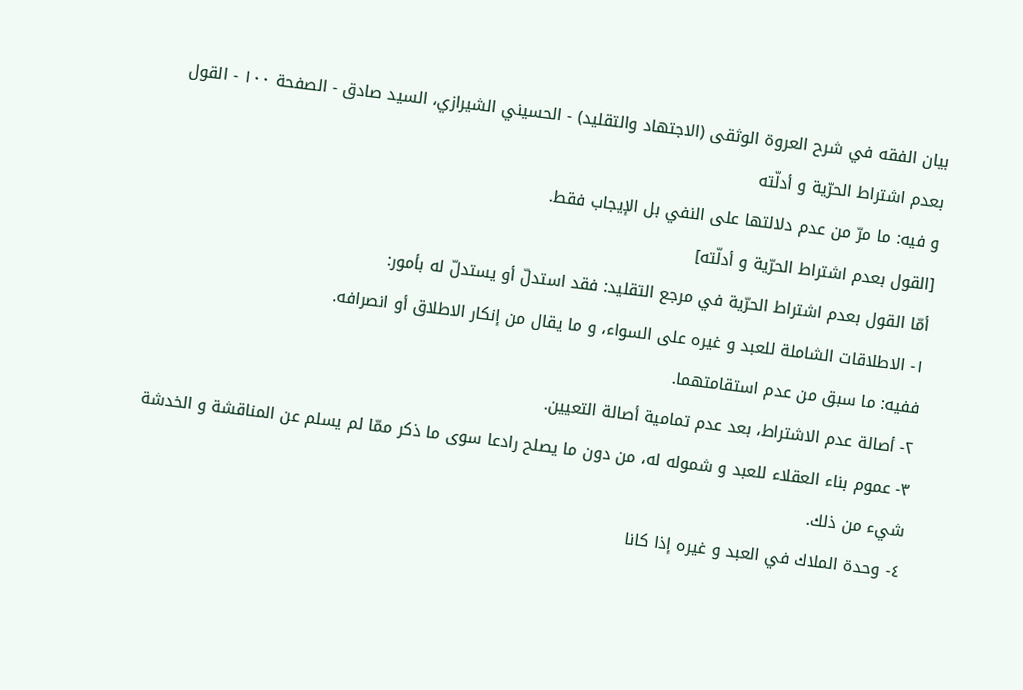بيان الفقه في شرح العروة الوثقى (الاجتهاد والتقليد) - الحسيني الشيرازي، السيد صادق - الصفحة ١٠٠ - القول بعدم اشتراط الحرّية و أدلّته
و فيه: ما مرّ من عدم دلالتها على النفي بل الإيجاب فقط.
[القول بعدم اشتراط الحرّية و أدلّته]
أمّا القول بعدم اشتراط الحرّية في مرجع التقليد: فقد استدلّ أو يستدلّ له بأمور:
١- الاطلاقات الشاملة للعبد و غيره على السواء، و ما يقال من إنكار الاطلاق أو انصرافه.
ففيه: ما سبق من عدم استقامتهما.
٢- أصالة عدم الاشتراط، بعد عدم تمامية أصالة التعيين.
٣- عموم بناء العقلاء للعبد و شموله له، من دون ما يصلح رادعا سوى ما ذكر ممّا لم يسلم عن المناقشة و الخدشة شيء من ذلك.
٤- وحدة الملاك في العبد و غيره إذا كانا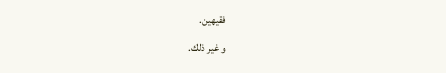فقيهين.
و غير ذلك.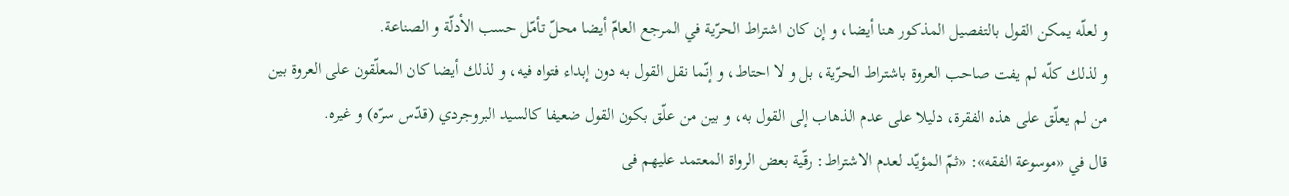و لعلّه يمكن القول بالتفصيل المذكور هنا أيضا، و إن كان اشتراط الحرّية في المرجع العامّ أيضا محلّ تأمّل حسب الأدلّة و الصناعة.
و لذلك كلّه لم يفت صاحب العروة باشتراط الحرّية، بل و لا احتاط، و إنّما نقل القول به دون إبداء فتواه فيه، و لذلك أيضا كان المعلّقون على العروة بين من لم يعلّق على هذه الفقرة، دليلا على عدم الذهاب إلى القول به، و بين من علّق بكون القول ضعيفا كالسيد البروجردي (قدّس سرّه) و غيره.
قال في «موسوعة الفقه»: «ثمّ المؤيّد لعدم الاشتراط: رقّية بعض الرواة المعتمد عليهم فى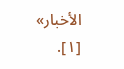الأخبار» [١].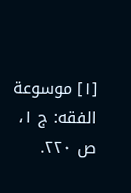[١] موسوعة الفقه: ج ١، ص ٢٢٠.